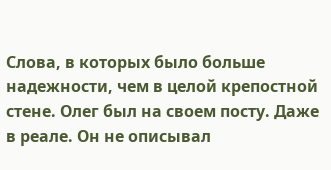Слова, в которых было больше надежности, чем в целой крепостной стене. Олег был на своем посту. Даже в реале. Он не описывал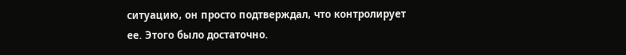ситуацию, он просто подтверждал, что контролирует ее. Этого было достаточно.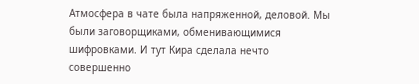Атмосфера в чате была напряженной, деловой. Мы были заговорщиками, обменивающимися шифровками. И тут Кира сделала нечто совершенно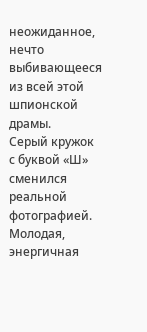неожиданное, нечто выбивающееся из всей этой шпионской драмы.
Серый кружок с буквой «Ш» сменился реальной фотографией. Молодая, энергичная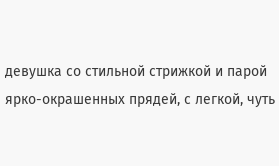девушка со стильной стрижкой и парой ярко-окрашенных прядей, с легкой, чуть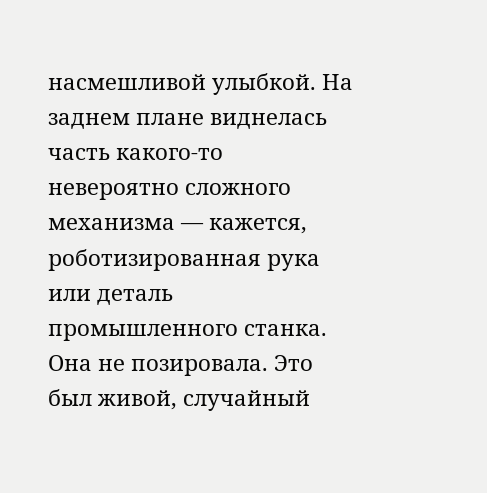насмешливой улыбкой. На заднем плане виднелась часть какого-то невероятно сложного механизма — кажется, роботизированная рука или деталь промышленного станка. Она не позировала. Это был живой, случайный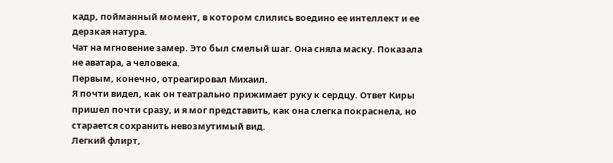кадр, пойманный момент, в котором слились воедино ее интеллект и ее дерзкая натура.
Чат на мгновение замер. Это был смелый шаг. Она сняла маску. Показала не аватара, а человека.
Первым, конечно, отреагировал Михаил.
Я почти видел, как он театрально прижимает руку к сердцу. Ответ Киры пришел почти сразу, и я мог представить, как она слегка покраснела, но старается сохранить невозмутимый вид.
Легкий флирт,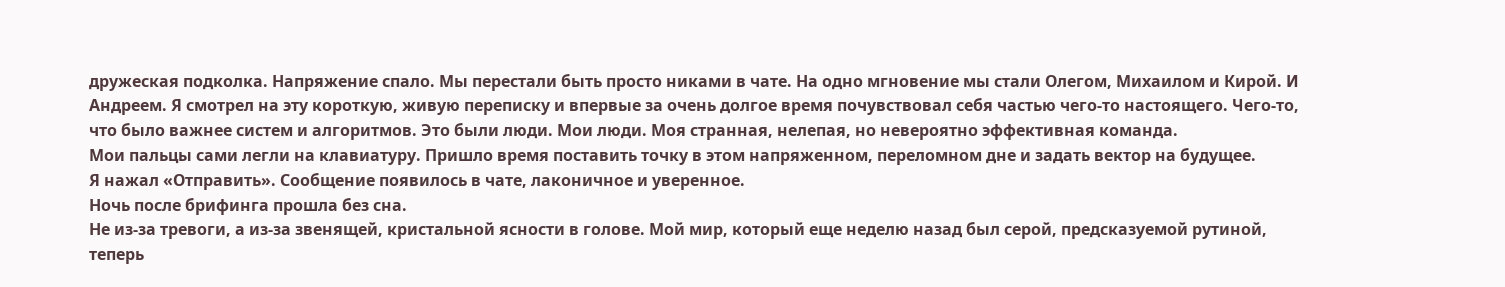дружеская подколка. Напряжение спало. Мы перестали быть просто никами в чате. На одно мгновение мы стали Олегом, Михаилом и Кирой. И Андреем. Я смотрел на эту короткую, живую переписку и впервые за очень долгое время почувствовал себя частью чего-то настоящего. Чего-то, что было важнее систем и алгоритмов. Это были люди. Мои люди. Моя странная, нелепая, но невероятно эффективная команда.
Мои пальцы сами легли на клавиатуру. Пришло время поставить точку в этом напряженном, переломном дне и задать вектор на будущее.
Я нажал «Отправить». Сообщение появилось в чате, лаконичное и уверенное.
Ночь после брифинга прошла без сна.
Не из-за тревоги, а из-за звенящей, кристальной ясности в голове. Мой мир, который еще неделю назад был серой, предсказуемой рутиной, теперь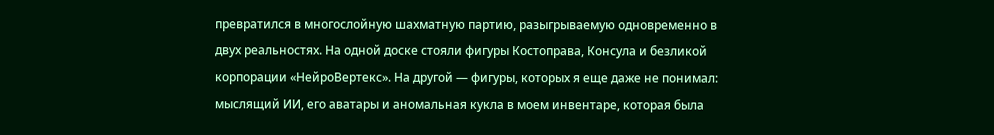превратился в многослойную шахматную партию, разыгрываемую одновременно в двух реальностях. На одной доске стояли фигуры Костоправа, Консула и безликой корпорации «НейроВертекс». На другой — фигуры, которых я еще даже не понимал: мыслящий ИИ, его аватары и аномальная кукла в моем инвентаре, которая была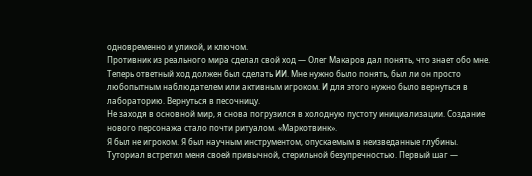одновременно и уликой, и ключом.
Противник из реального мира сделал свой ход — Олег Макаров дал понять, что знает обо мне. Теперь ответный ход должен был сделать ИИ. Мне нужно было понять, был ли он просто любопытным наблюдателем или активным игроком. И для этого нужно было вернуться в лабораторию. Вернуться в песочницу.
Не заходя в основной мир, я снова погрузился в холодную пустоту инициализации. Создание нового персонажа стало почти ритуалом. «Маркотвинк».
Я был не игроком. Я был научным инструментом, опускаемым в неизведанные глубины.
Туториал встретил меня своей привычной, стерильной безупречностью. Первый шаг —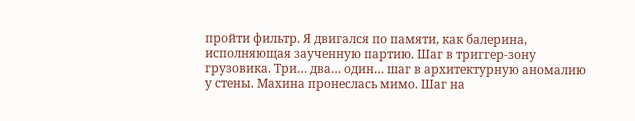пройти фильтр. Я двигался по памяти, как балерина, исполняющая заученную партию. Шаг в триггер-зону грузовика. Три… два… один… шаг в архитектурную аномалию у стены. Махина пронеслась мимо. Шаг на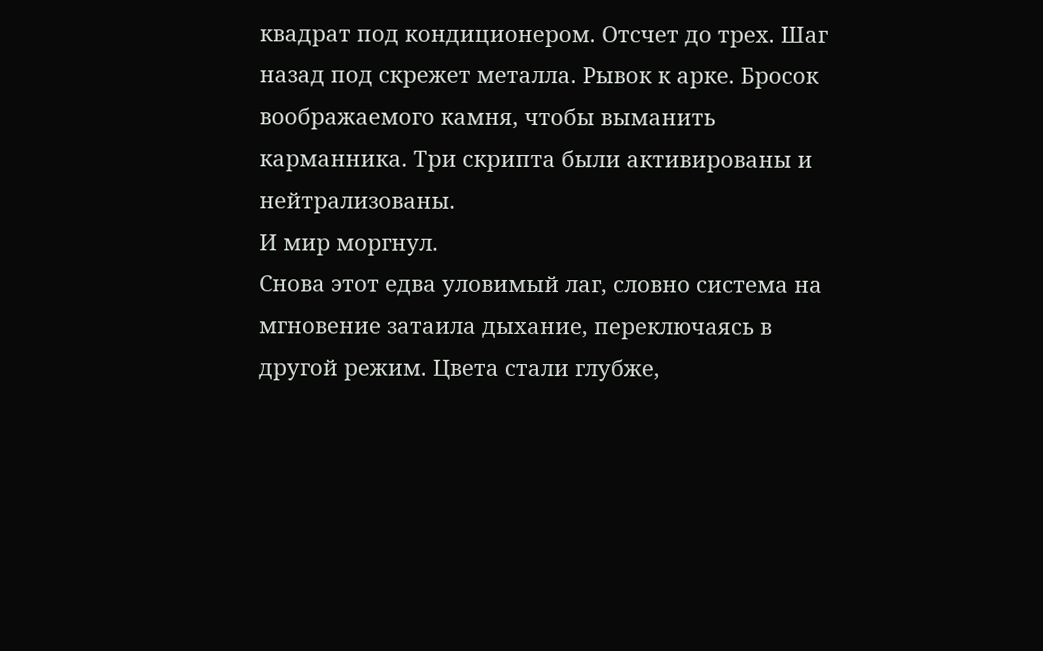квадрат под кондиционером. Отсчет до трех. Шаг назад под скрежет металла. Рывок к арке. Бросок воображаемого камня, чтобы выманить карманника. Три скрипта были активированы и нейтрализованы.
И мир моргнул.
Снова этот едва уловимый лаг, словно система на мгновение затаила дыхание, переключаясь в другой режим. Цвета стали глубже,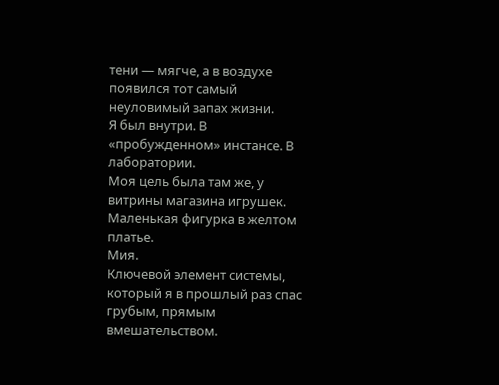тени — мягче, а в воздухе появился тот самый неуловимый запах жизни.
Я был внутри. В «пробужденном» инстансе. В лаборатории.
Моя цель была там же, у витрины магазина игрушек. Маленькая фигурка в желтом платье.
Мия.
Ключевой элемент системы, который я в прошлый раз спас грубым, прямым вмешательством.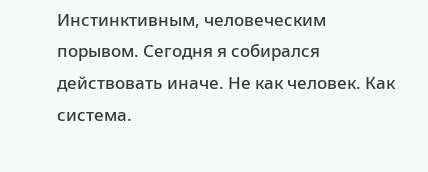Инстинктивным, человеческим порывом. Сегодня я собирался действовать иначе. Не как человек. Как система.